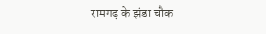रामगढ़ के झंडा चौक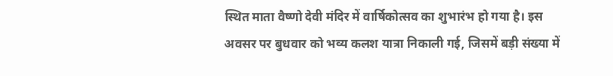स्थित माता वैष्णो देवी मंदिर में वार्षिकोत्सव का शुभारंभ हो गया है। इस अवसर पर बुधवार को भव्य कलश यात्रा निकाली गई, जिसमें बड़ी संख्या में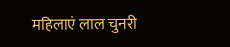महिलाएं लाल चुनरी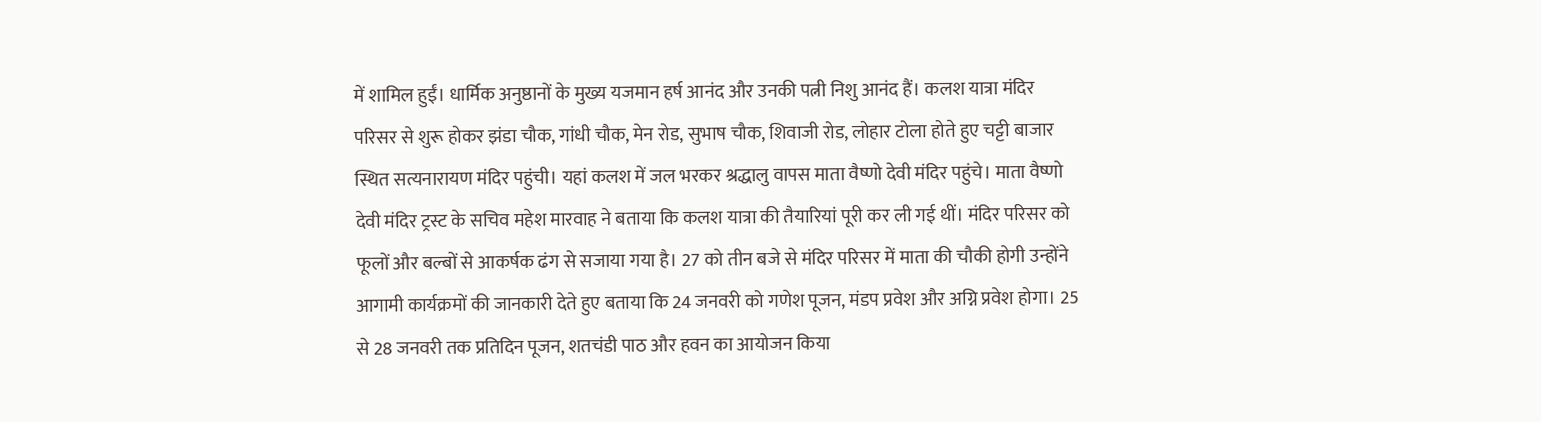में शामिल हुईं। धार्मिक अनुष्ठानों के मुख्य यजमान हर्ष आनंद और उनकी पत्नी निशु आनंद हैं। कलश यात्रा मंदिर परिसर से शुरू होकर झंडा चौक, गांधी चौक, मेन रोड, सुभाष चौक, शिवाजी रोड, लोहार टोला होते हुए चट्टी बाजार स्थित सत्यनारायण मंदिर पहुंची। यहां कलश में जल भरकर श्रद्धालु वापस माता वैष्णो देवी मंदिर पहुंचे। माता वैष्णो देवी मंदिर ट्रस्ट के सचिव महेश मारवाह ने बताया कि कलश यात्रा की तैयारियां पूरी कर ली गई थीं। मंदिर परिसर को फूलों और बल्बों से आकर्षक ढंग से सजाया गया है। 27 को तीन बजे से मंदिर परिसर में माता की चौकी होगी उन्होंने आगामी कार्यक्रमों की जानकारी देते हुए बताया कि 24 जनवरी को गणेश पूजन, मंडप प्रवेश और अग्नि प्रवेश होगा। 25 से 28 जनवरी तक प्रतिदिन पूजन, शतचंडी पाठ और हवन का आयोजन किया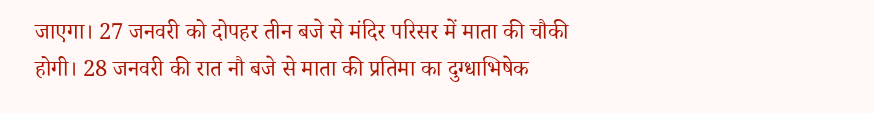जाएगा। 27 जनवरी को दोपहर तीन बजे से मंदिर परिसर में माता की चौकी होगी। 28 जनवरी की रात नौ बजे से माता की प्रतिमा का दुग्धाभिषेक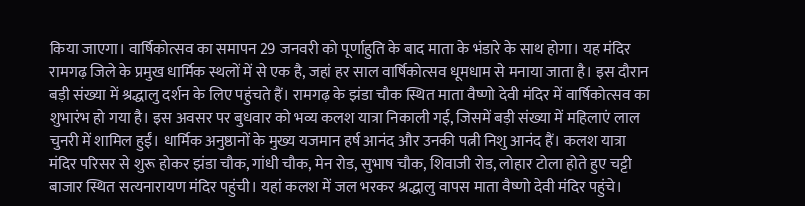किया जाएगा। वार्षिकोत्सव का समापन 29 जनवरी को पूर्णाहुति के बाद माता के भंडारे के साथ होगा। यह मंदिर रामगढ़ जिले के प्रमुख धार्मिक स्थलों में से एक है, जहां हर साल वार्षिकोत्सव धूमधाम से मनाया जाता है। इस दौरान बड़ी संख्या में श्रद्धालु दर्शन के लिए पहुंचते हैं। रामगढ़ के झंडा चौक स्थित माता वैष्णो देवी मंदिर में वार्षिकोत्सव का शुभारंभ हो गया है। इस अवसर पर बुधवार को भव्य कलश यात्रा निकाली गई, जिसमें बड़ी संख्या में महिलाएं लाल चुनरी में शामिल हुईं। धार्मिक अनुष्ठानों के मुख्य यजमान हर्ष आनंद और उनकी पत्नी निशु आनंद हैं। कलश यात्रा मंदिर परिसर से शुरू होकर झंडा चौक, गांधी चौक, मेन रोड, सुभाष चौक, शिवाजी रोड, लोहार टोला होते हुए चट्टी बाजार स्थित सत्यनारायण मंदिर पहुंची। यहां कलश में जल भरकर श्रद्धालु वापस माता वैष्णो देवी मंदिर पहुंचे।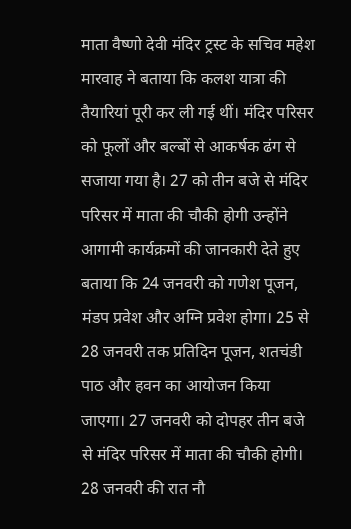माता वैष्णो देवी मंदिर ट्रस्ट के सचिव महेश मारवाह ने बताया कि कलश यात्रा की तैयारियां पूरी कर ली गई थीं। मंदिर परिसर को फूलों और बल्बों से आकर्षक ढंग से सजाया गया है। 27 को तीन बजे से मंदिर परिसर में माता की चौकी होगी उन्होंने आगामी कार्यक्रमों की जानकारी देते हुए बताया कि 24 जनवरी को गणेश पूजन, मंडप प्रवेश और अग्नि प्रवेश होगा। 25 से 28 जनवरी तक प्रतिदिन पूजन, शतचंडी पाठ और हवन का आयोजन किया जाएगा। 27 जनवरी को दोपहर तीन बजे से मंदिर परिसर में माता की चौकी होगी। 28 जनवरी की रात नौ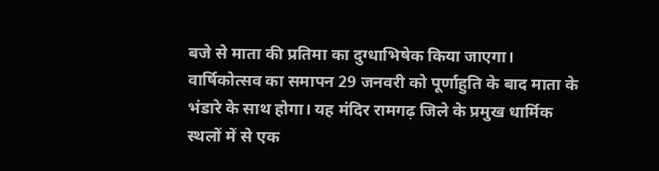बजे से माता की प्रतिमा का दुग्धाभिषेक किया जाएगा। वार्षिकोत्सव का समापन 29 जनवरी को पूर्णाहुति के बाद माता के भंडारे के साथ होगा। यह मंदिर रामगढ़ जिले के प्रमुख धार्मिक स्थलों में से एक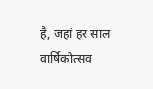है, जहां हर साल वार्षिकोत्सव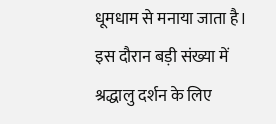धूमधाम से मनाया जाता है। इस दौरान बड़ी संख्या में श्रद्धालु दर्शन के लिए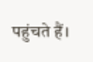पहुंचते हैं।